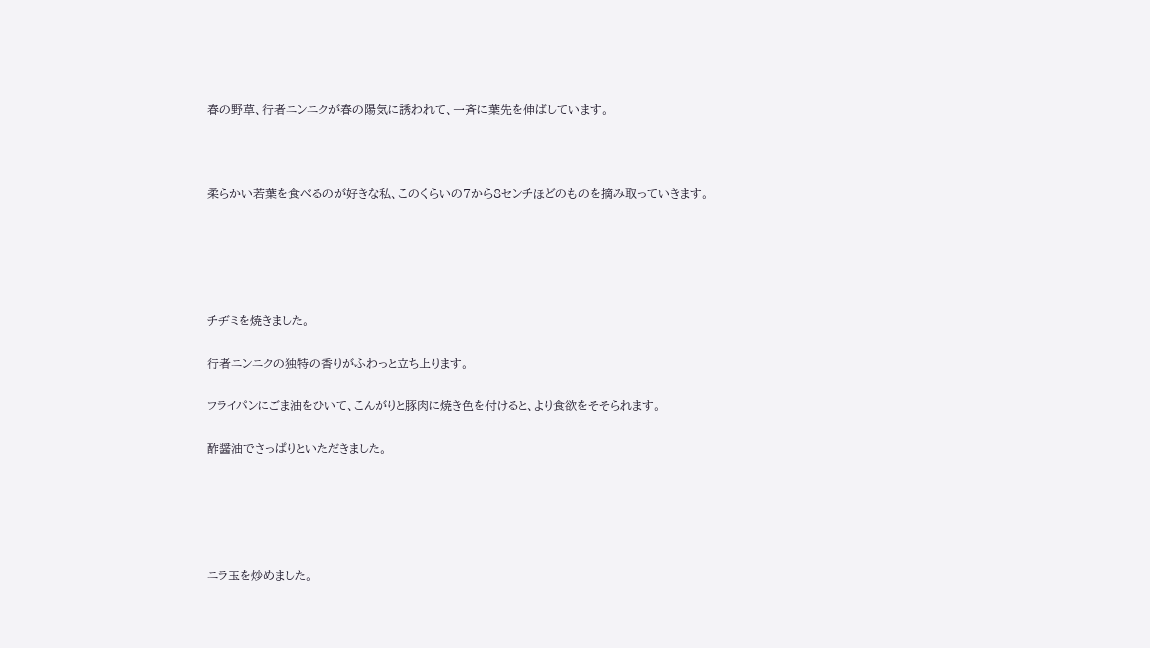春の野草、行者ニンニクが春の陽気に誘われて、一斉に葉先を伸ばしています。



柔らかい若葉を食べるのが好きな私、このくらいの7から8センチほどのものを摘み取っていきます。





チヂミを焼きました。

行者ニンニクの独特の香りがふわっと立ち上ります。

フライパンにごま油をひいて、こんがりと豚肉に焼き色を付けると、より食欲をそそられます。

酢醤油でさっぱりといただきました。





ニラ玉を炒めました。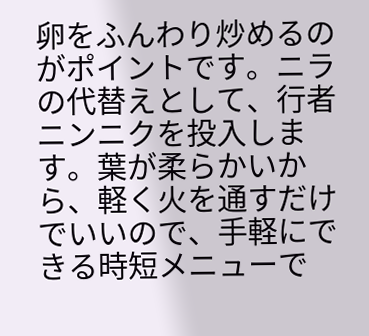卵をふんわり炒めるのがポイントです。ニラの代替えとして、行者ニンニクを投入します。葉が柔らかいから、軽く火を通すだけでいいので、手軽にできる時短メニューで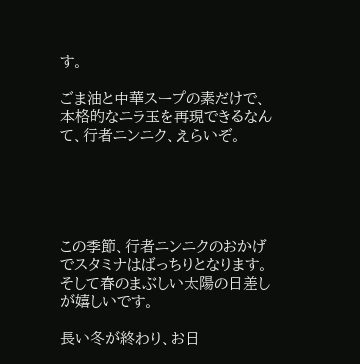す。

ごま油と中華スープの素だけで、本格的なニラ玉を再現できるなんて、行者ニンニク、えらいぞ。





この季節、行者ニンニクのおかげでスタミナはばっちりとなります。そして春のまぶしい太陽の日差しが嬉しいです。

長い冬が終わり、お日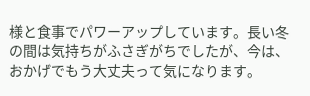様と食事でパワーアップしています。長い冬の間は気持ちがふさぎがちでしたが、今は、おかげでもう大丈夫って気になります。